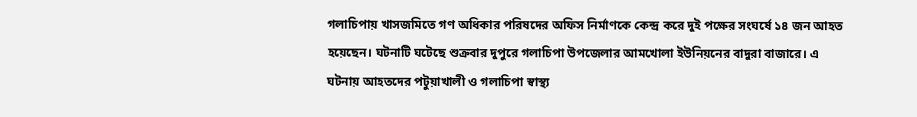গলাচিপায় খাসজমিতে গণ অধিকার পরিষদের অফিস নির্মাণকে কেন্দ্র করে দুই পক্ষের সংঘর্ষে ১৪ জন আহত হয়েছেন। ঘটনাটি ঘটেছে শুক্রবার দুপুরে গলাচিপা উপজেলার আমখোলা ইউনিয়নের বাদুরা বাজারে। এ ঘটনায় আহতদের পটুয়াখালী ও গলাচিপা স্বাস্থ্য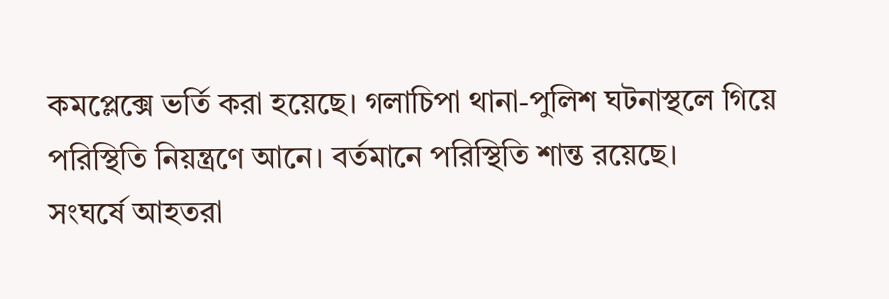কমপ্লেক্সে ভর্তি করা হয়েছে। গলাচিপা থানা-পুলিশ ঘটনাস্থলে গিয়ে পরিস্থিতি নিয়ন্ত্রণে আনে। বর্তমানে পরিস্থিতি শান্ত রয়েছে।
সংঘর্ষে আহতরা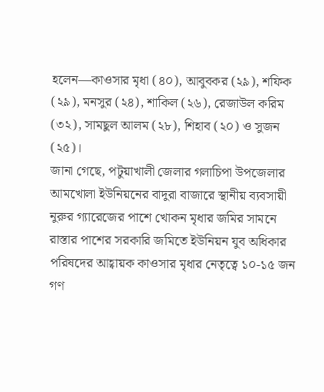হলেন—কাওসার মৃধা (৪০), আবুবকর (২৯), শফিক (২৯), মনসুর (২৪), শাকিল (২৬), রেজাউল করিম (৩২), সামছুল আলম (২৮), শিহাব (২০) ও সুজন (২৫)।
জানা গেছে, পটুয়াখালী জেলার গলাচিপা উপজেলার আমখোলা ইউনিয়নের বাদুরা বাজারে স্থানীয় ব্যবসায়ী নুরুর গ্যারেজের পাশে খোকন মৃধার জমির সামনে রাস্তার পাশের সরকারি জমিতে ইউনিয়ন যুব অধিকার পরিষদের আহ্বায়ক কাওসার মৃধার নেতৃত্বে ১০-১৫ জন গণ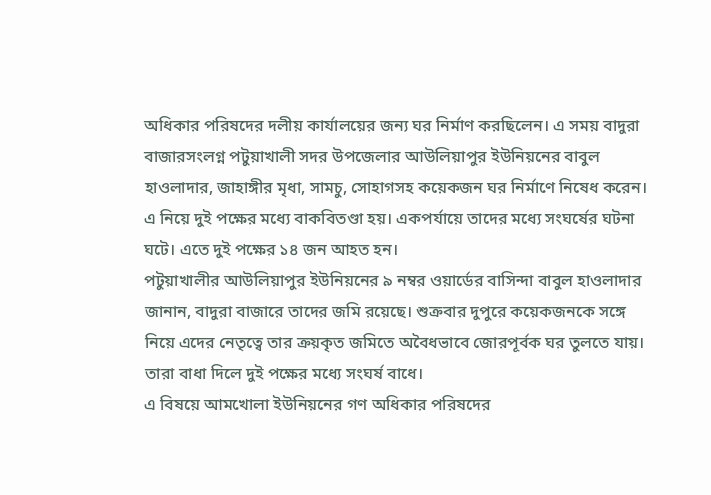অধিকার পরিষদের দলীয় কার্যালয়ের জন্য ঘর নির্মাণ করছিলেন। এ সময় বাদুরা বাজারসংলগ্ন পটুয়াখালী সদর উপজেলার আউলিয়াপুর ইউনিয়নের বাবুল হাওলাদার, জাহাঙ্গীর মৃধা, সামচু, সোহাগসহ কয়েকজন ঘর নির্মাণে নিষেধ করেন। এ নিয়ে দুই পক্ষের মধ্যে বাকবিতণ্ডা হয়। একপর্যায়ে তাদের মধ্যে সংঘর্ষের ঘটনা ঘটে। এতে দুই পক্ষের ১৪ জন আহত হন।
পটুয়াখালীর আউলিয়াপুর ইউনিয়নের ৯ নম্বর ওয়ার্ডের বাসিন্দা বাবুল হাওলাদার জানান, বাদুরা বাজারে তাদের জমি রয়েছে। শুক্রবার দুপুরে কয়েকজনকে সঙ্গে নিয়ে এদের নেতৃত্বে তার ক্রয়কৃত জমিতে অবৈধভাবে জোরপূর্বক ঘর তুলতে যায়। তারা বাধা দিলে দুই পক্ষের মধ্যে সংঘর্ষ বাধে।
এ বিষয়ে আমখোলা ইউনিয়নের গণ অধিকার পরিষদের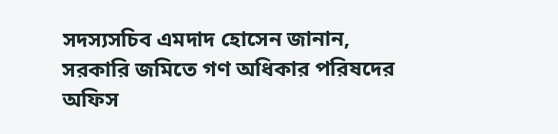সদস্যসচিব এমদাদ হোসেন জানান, সরকারি জমিতে গণ অধিকার পরিষদের অফিস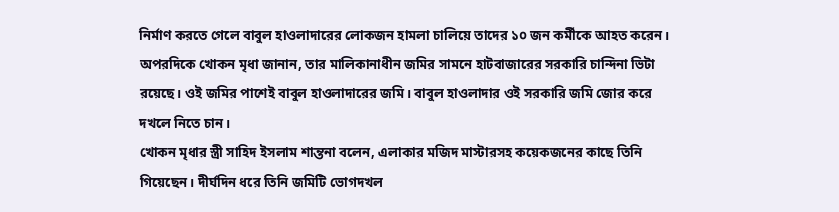নির্মাণ করতে গেলে বাবুল হাওলাদারের লোকজন হামলা চালিয়ে তাদের ১০ জন কর্মীকে আহত করেন।
অপরদিকে খোকন মৃধা জানান, তার মালিকানাধীন জমির সামনে হাটবাজারের সরকারি চান্দিনা ভিটা রয়েছে। ওই জমির পাশেই বাবুল হাওলাদারের জমি। বাবুল হাওলাদার ওই সরকারি জমি জোর করে দখলে নিতে চান।
খোকন মৃধার স্ত্রী সাহিদ ইসলাম শান্তনা বলেন, এলাকার মজিদ মাস্টারসহ কয়েকজনের কাছে তিনি গিয়েছেন। দীর্ঘদিন ধরে তিনি জমিটি ভোগদখল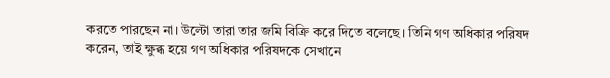করতে পারছেন না। উল্টো তারা তার জমি বিক্রি করে দিতে বলেছে। তিনি গণ অধিকার পরিষদ করেন, তাই ক্ষুব্ধ হয়ে গণ অধিকার পরিষদকে সেখানে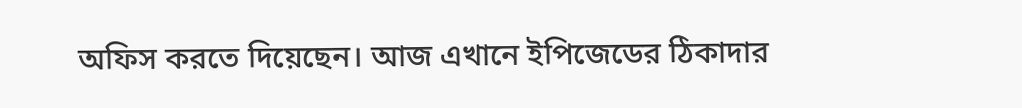অফিস করতে দিয়েছেন। আজ এখানে ইপিজেডের ঠিকাদার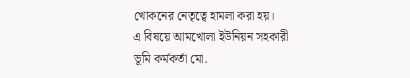খোকনের নেতৃত্বে হামলা করা হয়।
এ বিষয়ে আমখোলা ইউনিয়ন সহকারী ভূমি কর্মকর্তা মো.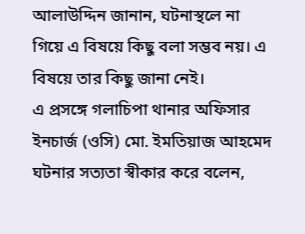আলাউদ্দিন জানান, ঘটনাস্থলে না গিয়ে এ বিষয়ে কিছু বলা সম্ভব নয়। এ বিষয়ে তার কিছু জানা নেই।
এ প্রসঙ্গে গলাচিপা থানার অফিসার ইনচার্জ (ওসি) মো. ইমতিয়াজ আহমেদ ঘটনার সত্যতা স্বীকার করে বলেন,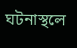ঘটনাস্থলে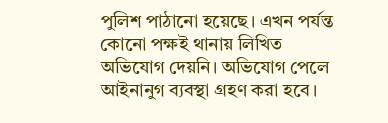পুলিশ পাঠানো হয়েছে। এখন পর্যন্ত কোনো পক্ষই থানায় লিখিত অভিযোগ দেয়নি। অভিযোগ পেলে আইনানুগ ব্যবস্থা গ্রহণ করা হবে।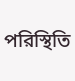পরিস্থিতি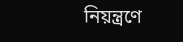নিয়ন্ত্রণে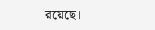রয়েছে।